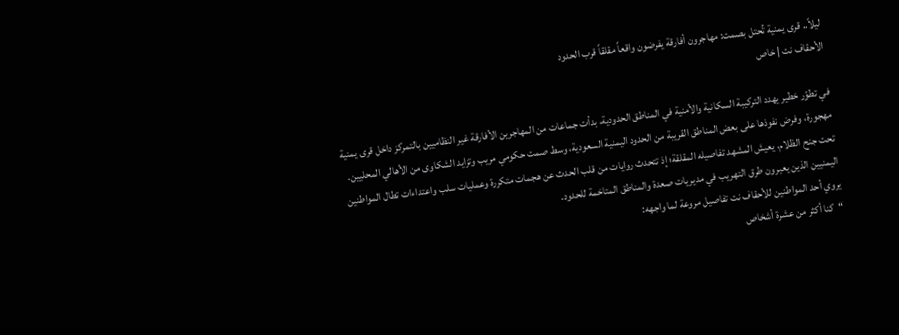ليلاً.. قرى يمنية تُحتل بصمت: مهاجرون أفارقة يفرضون واقعاً مقلقاً قرب الحدود
الأحقاف نت | خاص

في تطوّر خطير يهدد التركيبة السكانية والأمنية في المناطق الحدودية، بدأت جماعات من المهاجرين الأفارقة غير النظاميين بالتمركز داخل قرى يمنية مهجورة، وفرض نفوذها على بعض المناطق القريبة من الحدود اليمنية السعودية، وسط صمت حكومي مريب وتزايد الشكاوى من الأهالي المحليين.
تحت جنح الظلام، يعيش المشهد تفاصيله المقلقة؛ إذ تتحدث روايات من قلب الحدث عن هجمات متكررة وعمليات سلب واعتداءات تطال المواطنين اليمنيين الذين يعبرون طرق التهريب في مديريات صعدة والمناطق المتاخمة للحدود.
يروي أحد المواطنين للأحقاف نت تفاصيل مروعة لما واجهه:
“كنا أكثر من عشرة أشخاص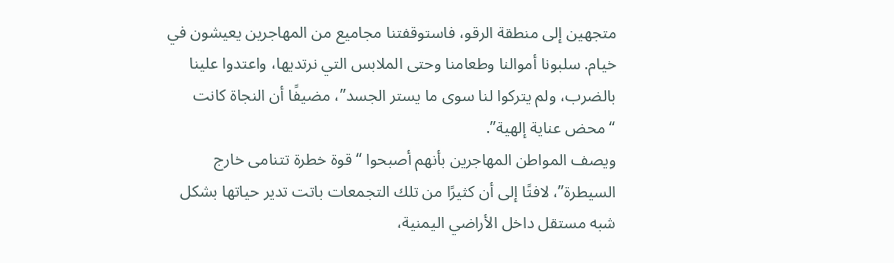متجهين إلى منطقة الرقو، فاستوقفتنا مجاميع من المهاجرين يعيشون في خيام. سلبونا أموالنا وطعامنا وحتى الملابس التي نرتديها، واعتدوا علينا بالضرب، ولم يتركوا لنا سوى ما يستر الجسد”، مضيفًا أن النجاة كانت “محض عناية إلهية”.
ويصف المواطن المهاجرين بأنهم أصبحوا “قوة خطرة تتنامى خارج السيطرة”، لافتًا إلى أن كثيرًا من تلك التجمعات باتت تدير حياتها بشكل شبه مستقل داخل الأراضي اليمنية،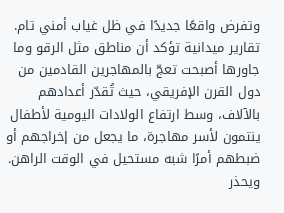وتفرض واقعًا جديدًا في ظل غياب أمني تام.
تقارير ميدانية تؤكد أن مناطق مثل الرقو وما جاورها أصبحت تعجّ بالمهاجرين القادمين من دول القرن الإفريقي، حيث تُقدّر أعدادهم بالآلاف، وسط ارتفاع الولادات اليومية لأطفال ينتمون لأسر مهاجرة، ما يجعل من إخراجهم أو ضبطهم أمرًا شبه مستحيل في الوقت الراهن.
ويحذر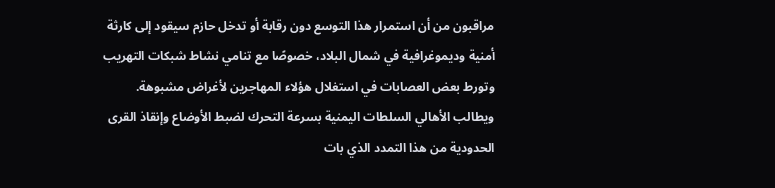مراقبون من أن استمرار هذا التوسع دون رقابة أو تدخل حازم سيقود إلى كارثة أمنية وديموغرافية في شمال البلاد، خصوصًا مع تنامي نشاط شبكات التهريب وتورط بعض العصابات في استغلال هؤلاء المهاجرين لأغراض مشبوهة.
ويطالب الأهالي السلطات اليمنية بسرعة التحرك لضبط الأوضاع وإنقاذ القرى الحدودية من هذا التمدد الذي بات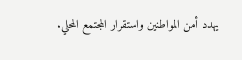يهدد أمن المواطنين واستقرار المجتمع المحلي.